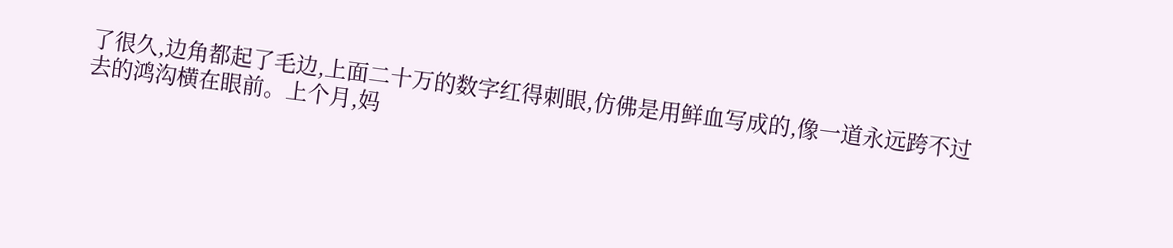了很久,边角都起了毛边,上面二十万的数字红得刺眼,仿佛是用鲜血写成的,像一道永远跨不过去的鸿沟横在眼前。上个月,妈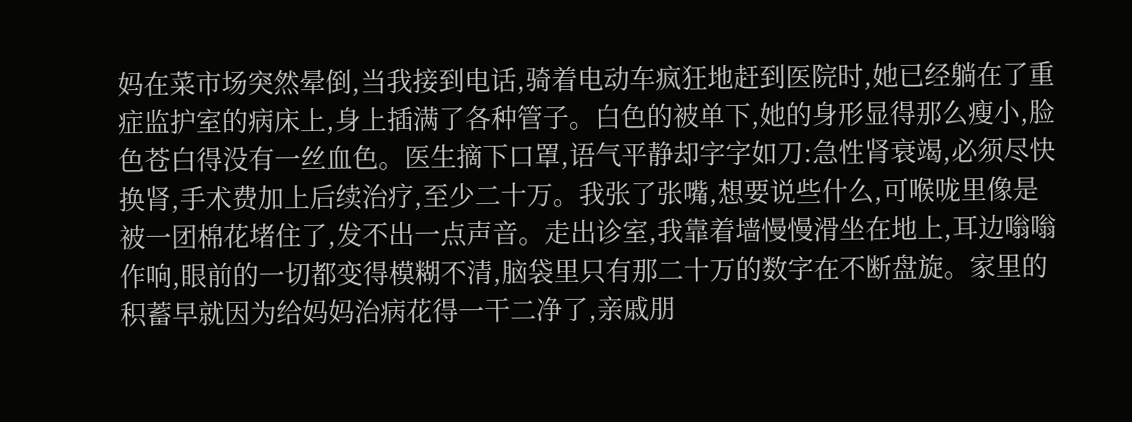妈在菜市场突然晕倒,当我接到电话,骑着电动车疯狂地赶到医院时,她已经躺在了重症监护室的病床上,身上插满了各种管子。白色的被单下,她的身形显得那么瘦小,脸色苍白得没有一丝血色。医生摘下口罩,语气平静却字字如刀:急性肾衰竭,必须尽快换肾,手术费加上后续治疗,至少二十万。我张了张嘴,想要说些什么,可喉咙里像是被一团棉花堵住了,发不出一点声音。走出诊室,我靠着墙慢慢滑坐在地上,耳边嗡嗡作响,眼前的一切都变得模糊不清,脑袋里只有那二十万的数字在不断盘旋。家里的积蓄早就因为给妈妈治病花得一干二净了,亲戚朋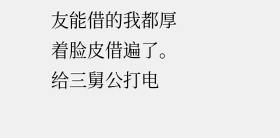友能借的我都厚着脸皮借遍了。给三舅公打电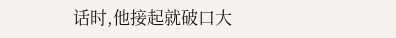话时,他接起就破口大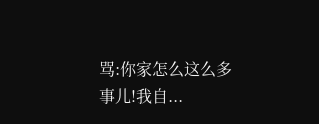骂:你家怎么这么多事儿!我自...